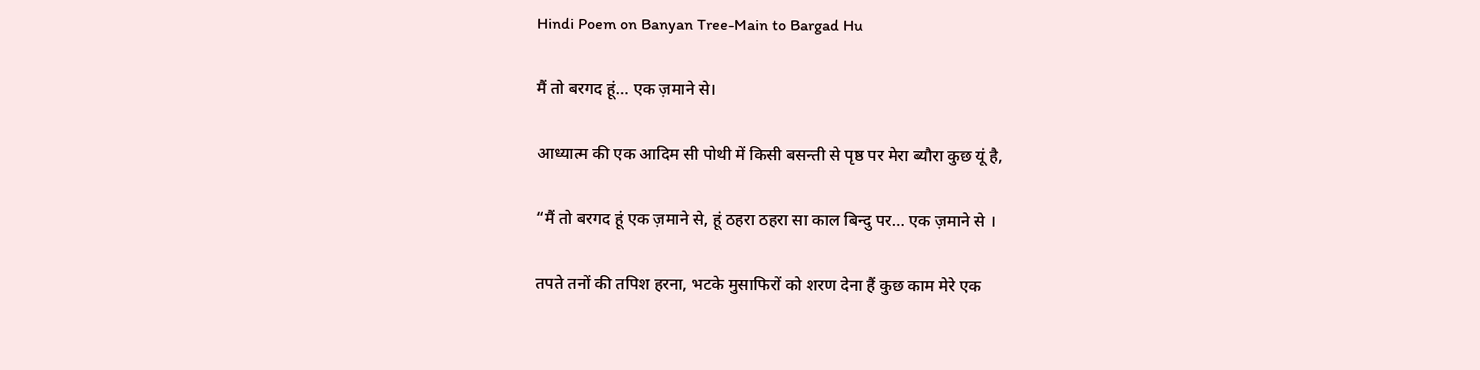Hindi Poem on Banyan Tree-Main to Bargad Hu

मैं तो बरगद हूं… एक ज़माने से।

आध्यात्म की एक आदिम सी पोथी में किसी बसन्ती से पृष्ठ पर मेरा ब्यौरा कुछ यूं है,

“मैं तो बरगद हूं एक ज़माने से, हूं ठहरा ठहरा सा काल बिन्दु पर… एक ज़माने से ।

तपते तनों की तपिश हरना, भटके मुसाफिरों को शरण देना हैं कुछ काम मेरे एक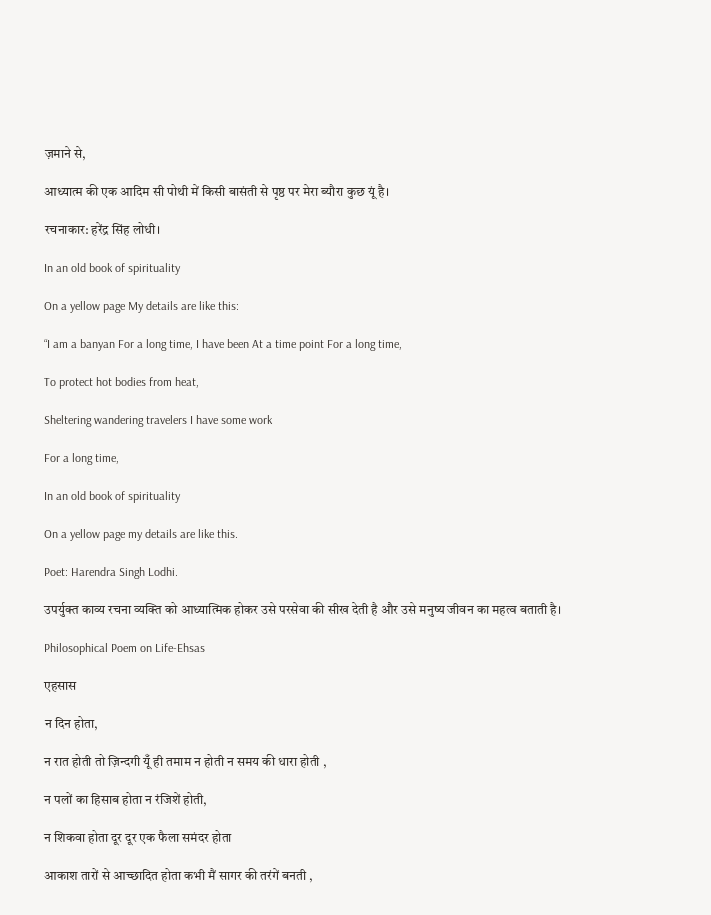ज़माने से,

आध्यात्म की एक आदिम सी पोथी में किसी बासंती से पृष्ठ पर मेरा ब्यौरा कुछ यूं है।

रचनाकार: हरेंद्र सिंह लोधी।

In an old book of spirituality

On a yellow page My details are like this:

“I am a banyan For a long time, I have been At a time point For a long time,

To protect hot bodies from heat,

Sheltering wandering travelers I have some work

For a long time,

In an old book of spirituality

On a yellow page my details are like this.

Poet: Harendra Singh Lodhi.

उपर्युक्त काव्य रचना व्यक्ति को आध्यात्मिक होकर उसे परसेवा की सीख देती है और उसे मनुष्य जीवन का महत्व बताती है।

Philosophical Poem on Life-Ehsas

एहसास

न दिन होता,

न रात होती तो ज़िन्दगी यूँ ही तमाम न होती न समय की धारा होती ,

न पलों का हिसाब होता न रंजिशें होती,

न शिकवा होता दूर दूर एक फैला समंदर होता

आकाश तारों से आच्छादित होता कभी मैं सागर की तरंगें बनती ,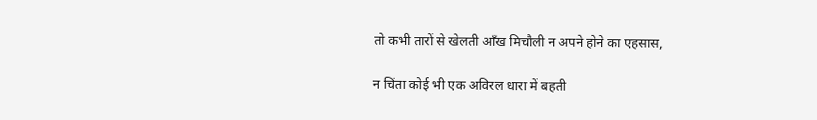तो कभी तारों से खेलती आँख मिचौली न अपने होने का एहसास,

न चिंता कोई भी एक अविरल धारा में बहती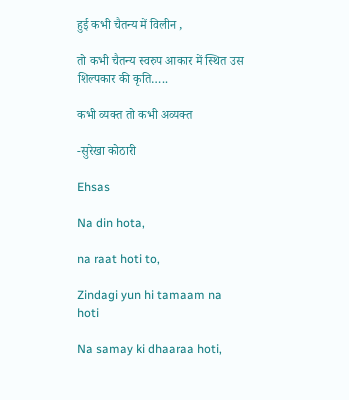हुई कभी चैतन्य में विलीन ,

तो कभी चैतन्य स्वरुप आकार में स्थित उस शिल्पकार की कृति…..

कभी व्यक्त तो कभी अव्यक्त

-सुरेखा कोठारी

Ehsas

Na din hota,

na raat hoti to,

Zindagi yun hi tamaam na hoti

Na samay ki dhaaraa hoti,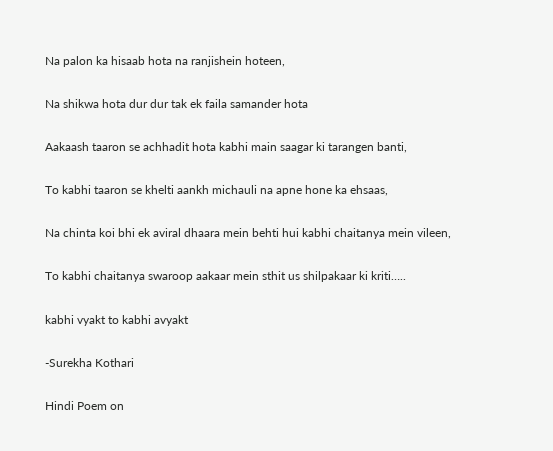Na palon ka hisaab hota na ranjishein hoteen,

Na shikwa hota dur dur tak ek faila samander hota

Aakaash taaron se achhadit hota kabhi main saagar ki tarangen banti,

To kabhi taaron se khelti aankh michauli na apne hone ka ehsaas,

Na chinta koi bhi ek aviral dhaara mein behti hui kabhi chaitanya mein vileen,

To kabhi chaitanya swaroop aakaar mein sthit us shilpakaar ki kriti…..

kabhi vyakt to kabhi avyakt

-Surekha Kothari

Hindi Poem on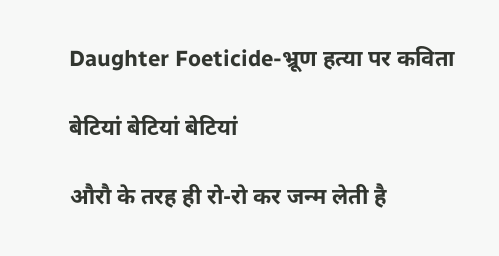Daughter Foeticide-भ्रूण हत्या पर कविता

बेटियां बेटियां बेटियां

औरौ के तरह ही रो-रो कर जन्म लेती है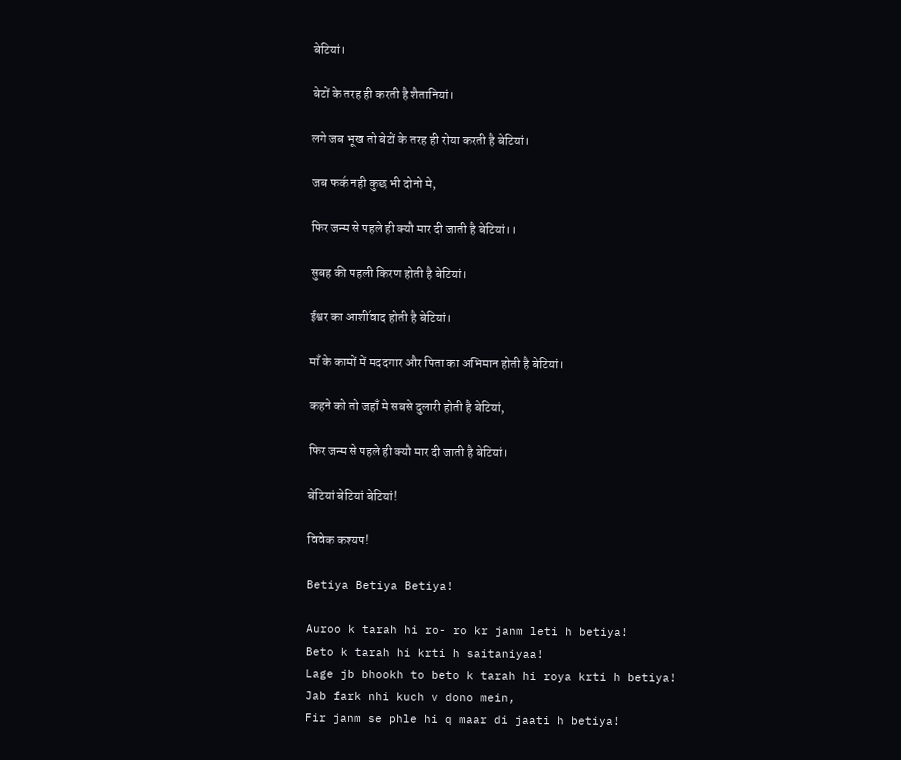बेटियां।

बेटों के तरह ही करती है शैतानियां।

लगे जब भूख तो बेटों के तरह ही रोया करती है बेटियां।

जब फक॔ नही कुछ भी दोनो मे,

फिर जन्म से पहले ही क्यौ मार दी जाती है बेटियां।।

सुबह की पहली किरण होती है बेटियां।

ईश्वर का आशी॔वाद होती है बेटियां।

माँ के कामों में मददगार और पिता का अभिमान होती है बेटियां।

कहने को तो जहाँ मे सबसे दुलारी होती है बेटियां,

फिर जन्म से पहले ही क्यौ मार दी जाती है बेटियां।

बेटियां बेटियां बेटियां!

विवेक कश्यप!

Betiya Betiya Betiya!

Auroo k tarah hi ro- ro kr janm leti h betiya!
Beto k tarah hi krti h saitaniyaa!
Lage jb bhookh to beto k tarah hi roya krti h betiya!
Jab fark nhi kuch v dono mein,
Fir janm se phle hi q maar di jaati h betiya!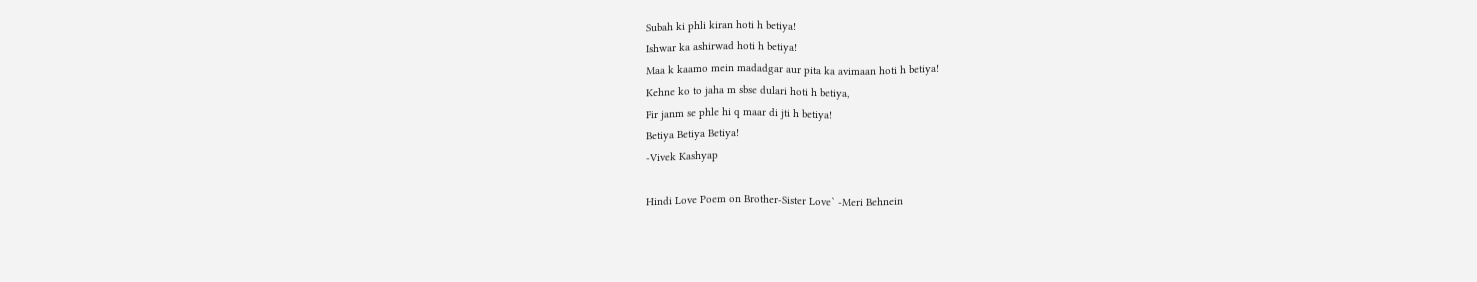Subah ki phli kiran hoti h betiya!
Ishwar ka ashirwad hoti h betiya!
Maa k kaamo mein madadgar aur pita ka avimaan hoti h betiya!
Kehne ko to jaha m sbse dulari hoti h betiya,
Fir janm se phle hi q maar di jti h betiya!
Betiya Betiya Betiya!
-Vivek Kashyap

Hindi Love Poem on Brother-Sister Love` -Meri Behnein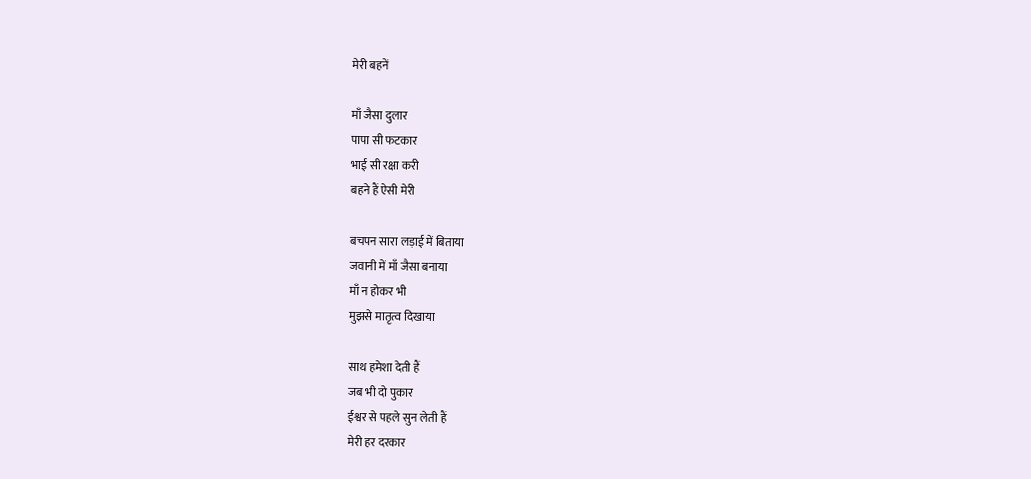मेरी बहनें

माँ जैसा दुलार
पापा सी फटकार
भाई सी रक्षा करी
बहने हैं ऐसी मेरी

बचपन सारा लड़ाई में बिताया
जवानी में माँ जैसा बनाया
माँ न होकर भी
मुझसे मातृत्व दिखाया

साथ हमेशा देती हैं
जब भी दो पुकार
ईश्वर से पहले सुन लेती हैं
मेरी हर दरकार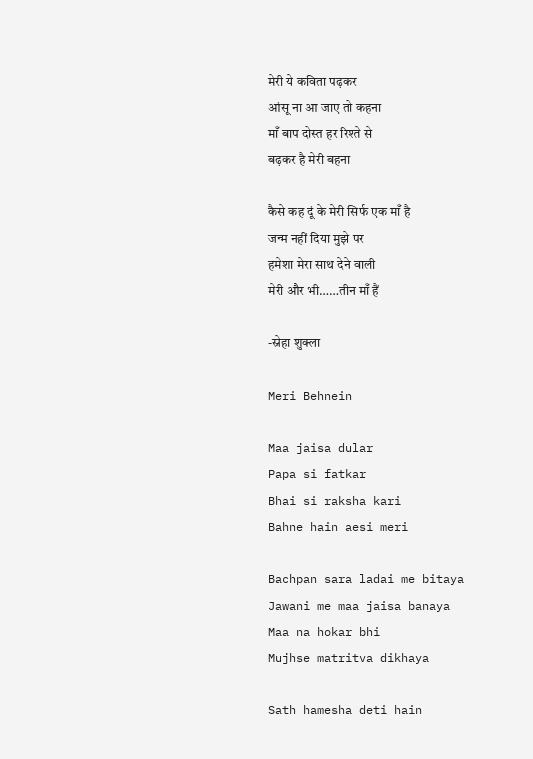मेरी ये कविता पढ़कर
आंसू ना आ जाए तो कहना
माँ बाप दोस्त हर रिश्ते से
बढ़कर है मेरी बहना

कैसे कह दूं के मेरी सिर्फ एक माँ है
जन्म नहीं दिया मुझे पर
हमेशा मेरा साथ देने वाली
मेरी और भी……तीन माँ हैं

-स्नेहा शुक्ला

Meri Behnein

Maa jaisa dular
Papa si fatkar
Bhai si raksha kari
Bahne hain aesi meri

Bachpan sara ladai me bitaya
Jawani me maa jaisa banaya
Maa na hokar bhi
Mujhse matritva dikhaya

Sath hamesha deti hain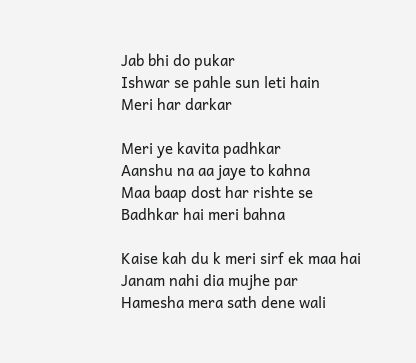Jab bhi do pukar
Ishwar se pahle sun leti hain
Meri har darkar

Meri ye kavita padhkar
Aanshu na aa jaye to kahna
Maa baap dost har rishte se
Badhkar hai meri bahna

Kaise kah du k meri sirf ek maa hai
Janam nahi dia mujhe par
Hamesha mera sath dene wali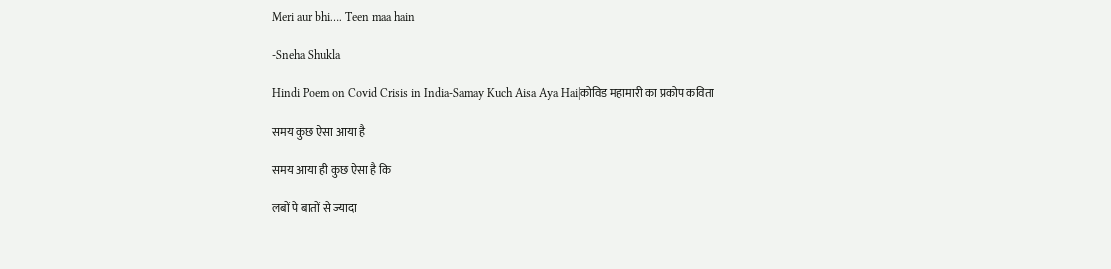Meri aur bhi…. Teen maa hain

-Sneha Shukla

Hindi Poem on Covid Crisis in India-Samay Kuch Aisa Aya Hai|कोविड महामारी का प्रकोप कविता

समय कुछ ऐसा आया है

समय आया ही कुछ ऐसा है कि

लबों पे बातों से ज्यादा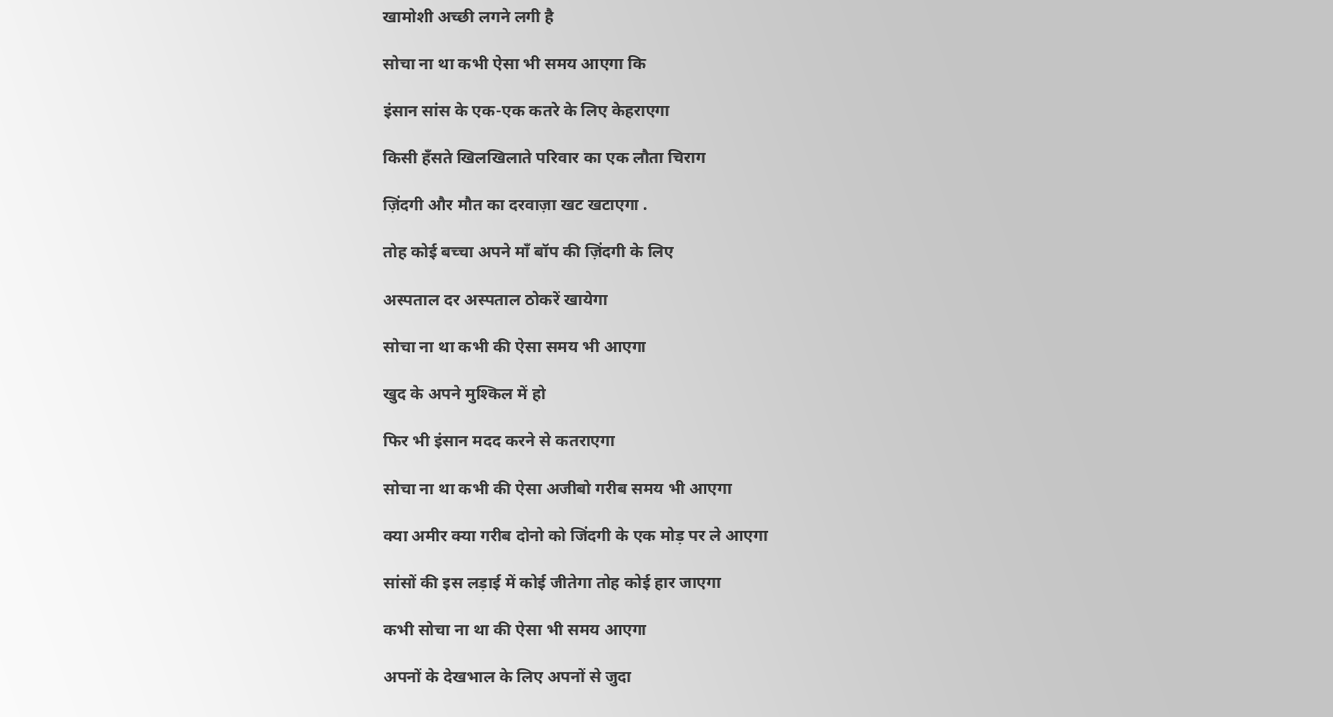खामोशी अच्छी लगने लगी है

सोचा ना था कभी ऐसा भी समय आएगा कि

इंसान सांस के एक-एक कतरे के लिए केहराएगा

किसी हँसते खिलखिलाते परिवार का एक लौता चिराग

ज़िंदगी और मौत का दरवाज़ा खट खटाएगा .

तोह कोई बच्चा अपने माँ बॉप की ज़िंदगी के लिए

अस्पताल दर अस्पताल ठोकरें खायेगा

सोचा ना था कभी की ऐसा समय भी आएगा

खुद के अपने मुश्किल में हो

फिर भी इंसान मदद करने से कतराएगा

सोचा ना था कभी की ऐसा अजीबो गरीब समय भी आएगा

क्या अमीर क्या गरीब दोनो को जिंदगी के एक मोड़ पर ले आएगा

सांसों की इस लड़ाई में कोई जीतेगा तोह कोई हार जाएगा

कभी सोचा ना था की ऐसा भी समय आएगा

अपनों के देखभाल के लिए अपनों से जुदा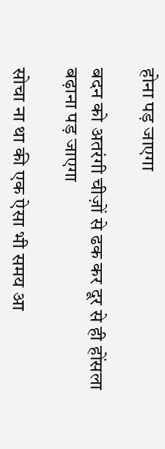होना पड़ जाएगा

बदन को अतरंगी चीज़ों से ढक कर दूर से ही होंसला बढ़ाना पड़ जाएगा

सोचा ना था की एक ऐसा भी समय आ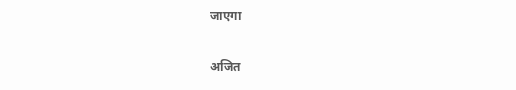जाएगा

अजित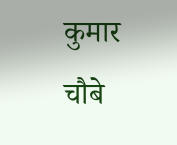कुमार चौबे